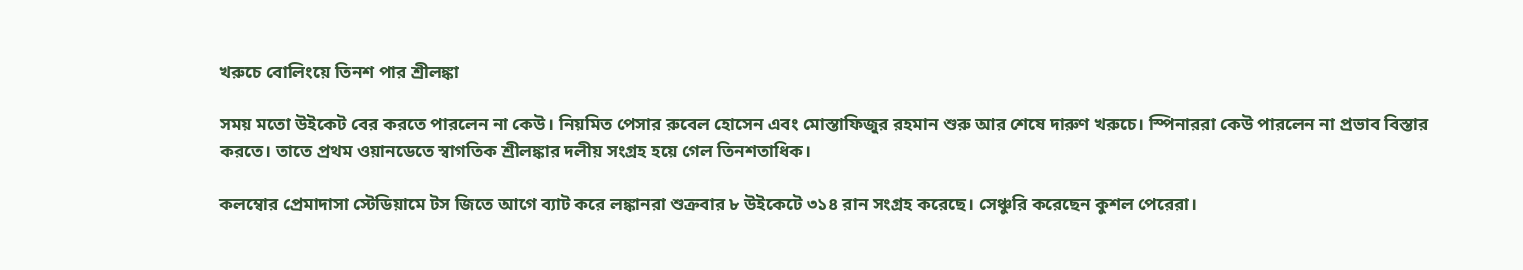খরুচে বোলিংয়ে তিনশ পার শ্রীলঙ্কা

সময় মতো উইকেট বের করতে পারলেন না কেউ। নিয়মিত পেসার রুবেল হোসেন এবং মোস্তাফিজুর রহমান শুরু আর শেষে দারুণ খরুচে। স্পিনাররা কেউ পারলেন না প্রভাব বিস্তার করতে। তাতে প্রথম ওয়ানডেতে স্বাগতিক শ্রীলঙ্কার দলীয় সংগ্রহ হয়ে গেল তিনশতাধিক।

কলম্বোর প্রেমাদাসা স্টেডিয়ামে টস জিতে আগে ব্যাট করে লঙ্কানরা শুক্রবার ৮ উইকেটে ৩১৪ রান সংগ্রহ করেছে। সেঞ্চুরি করেছেন কুশল পেরেরা।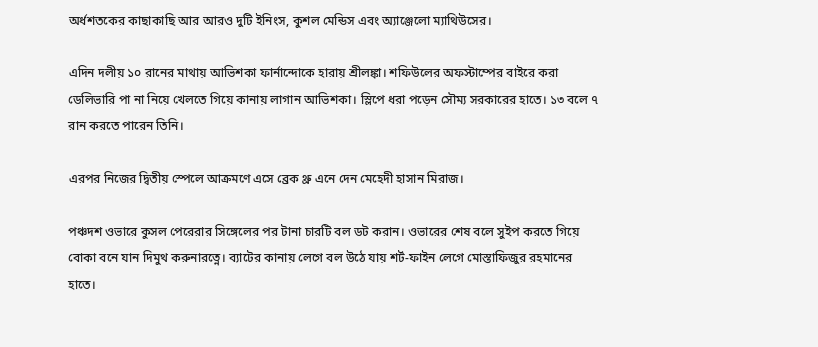অর্ধশতকের কাছাকাছি আর আরও দুটি ইনিংস, কুশল মেন্ডিস এবং অ্যাঞ্জেলো ম্যাথিউসের।

এদিন দলীয় ১০ রানের মাথায় আভিশকা ফার্নান্দোকে হারায় শ্রীলঙ্কা। শফিউলের অফস্টাম্পের বাইরে করা ডেলিভারি পা না নিয়ে খেলতে গিয়ে কানায় লাগান আভিশকা। স্লিপে ধরা পড়েন সৌম্য সরকারের হাতে। ১৩ বলে ৭ রান করতে পারেন তিনি।

এরপর নিজের দ্বিতীয় স্পেলে আক্রমণে এসে ব্রেক থ্রু এনে দেন মেহেদী হাসান মিরাজ।

পঞ্চদশ ওভারে কুসল পেরেরার সিঙ্গেলের পর টানা চারটি বল ডট করান। ওভারের শেষ বলে সুইপ করতে গিয়ে বোকা বনে যান দিমুথ করুনারত্নে। ব্যাটের কানায় লেগে বল উঠে যায় শর্ট-ফাইন লেগে মোস্তাফিজুর রহমানের হাতে।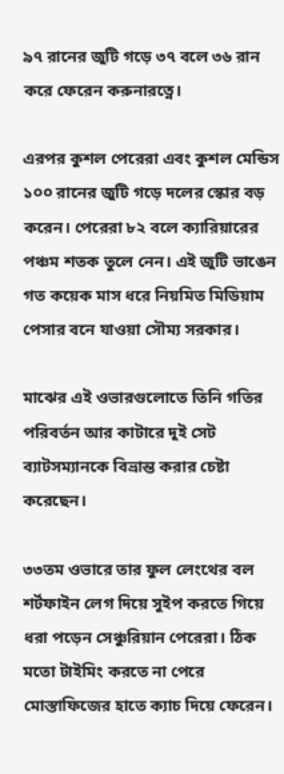৯৭ রানের জুটি গড়ে ৩৭ বলে ৩৬ রান করে ফেরেন করুনারত্নে।

এরপর কুশল পেরেরা এবং কুশল মেন্ডিস ১০০ রানের জুটি গড়ে দলের স্কোর বড় করেন। পেরেরা ৮২ বলে ক্যারিয়ারের পঞ্চম শতক তুলে নেন। এই জুটি ভাঙেন গত কয়েক মাস ধরে নিয়মিত মিডিয়াম পেসার বনে যাওয়া সৌম্য সরকার।

মাঝের এই ওভারগুলোতে তিনি গতির পরিবর্তন আর কাটারে দুই সেট ব্যাটসম্যানকে বিভ্রান্ত করার চেষ্টা করেছেন।

৩৩তম ওভারে তার ফুল লেংথের বল শর্টফাইন লেগ দিয়ে সুইপ করতে গিয়ে ধরা পড়েন সেঞ্চুরিয়ান পেরেরা। ঠিক মতো টাইমিং করতে না পেরে মোস্তাফিজের হাতে ক্যাচ দিয়ে ফেরেন।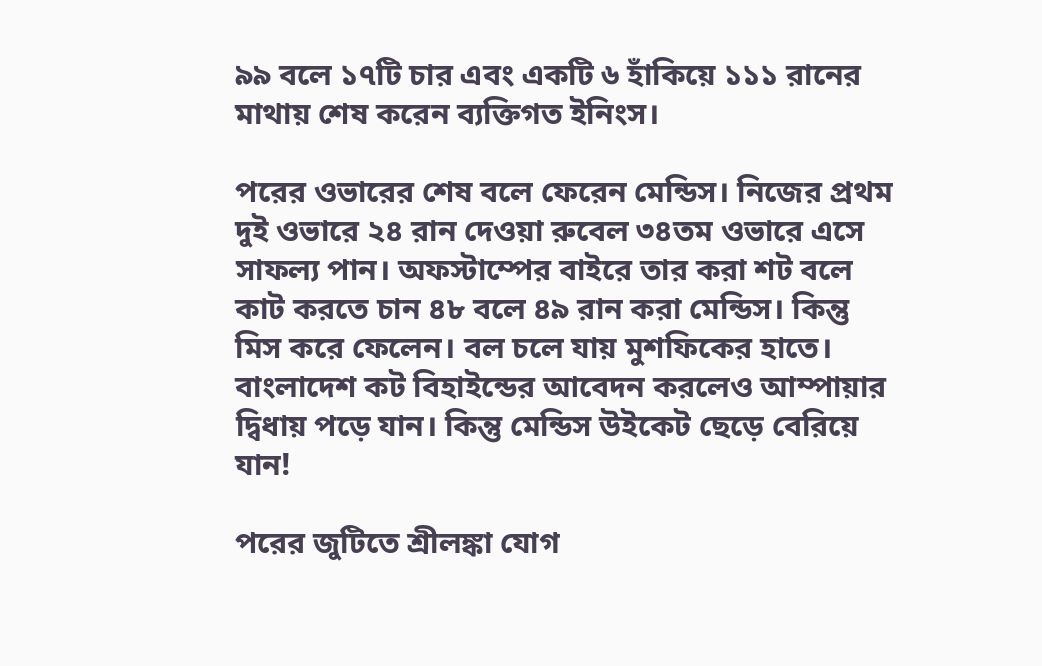৯৯ বলে ১৭টি চার এবং একটি ৬ হাঁকিয়ে ১১১ রানের মাথায় শেষ করেন ব্যক্তিগত ইনিংস।

পরের ওভারের শেষ বলে ফেরেন মেন্ডিস। নিজের প্রথম দুই ওভারে ২৪ রান দেওয়া রুবেল ৩৪তম ওভারে এসে সাফল্য পান। অফস্টাম্পের বাইরে তার করা শট বলে কাট করতে চান ৪৮ বলে ৪৯ রান করা মেন্ডিস। কিন্তু মিস করে ফেলেন। বল চলে যায় মুশফিকের হাতে। বাংলাদেশ কট বিহাইন্ডের আবেদন করলেও আম্পায়ার দ্বিধায় পড়ে যান। কিন্তু মেন্ডিস উইকেট ছেড়ে বেরিয়ে যান!

পরের জুটিতে শ্রীলঙ্কা যোগ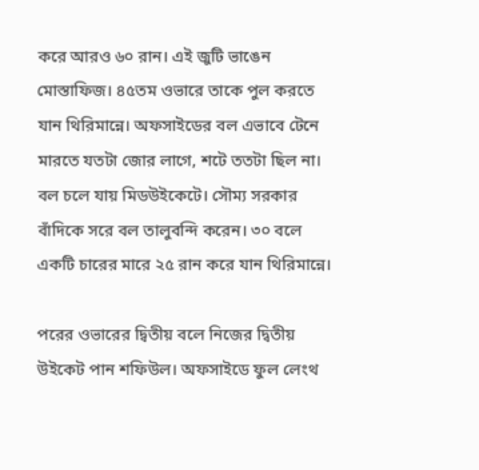করে আরও ৬০ রান। এই জুটি ভাঙেন মোস্তাফিজ। ৪৫তম ওভারে তাকে পুল করতে যান থিরিমান্নে। অফসাইডের বল এভাবে টেনে মারতে যতটা জোর লাগে, শটে ততটা ছিল না। বল চলে যায় মিডউইকেটে। সৌম্য সরকার বাঁদিকে সরে বল তালুবন্দি করেন। ৩০ বলে একটি চারের মারে ২৫ রান করে যান থিরিমান্নে।

পরের ওভারের দ্বিতীয় বলে নিজের দ্বিতীয় উইকেট পান শফিউল। অফসাইডে ফুল লেংথ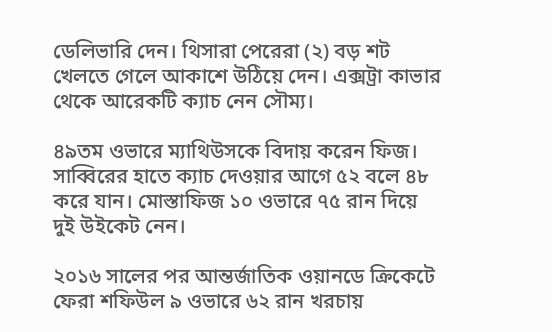ডেলিভারি দেন। থিসারা পেরেরা (২) বড় শট খেলতে গেলে আকাশে উঠিয়ে দেন। এক্সট্রা কাভার থেকে আরেকটি ক্যাচ নেন সৌম্য।

৪৯তম ওভারে ম্যাথিউসকে বিদায় করেন ফিজ। সাব্বিরের হাতে ক্যাচ দেওয়ার আগে ৫২ বলে ৪৮ করে যান। মোস্তাফিজ ১০ ওভারে ৭৫ রান দিয়ে দুই উইকেট নেন।

২০১৬ সালের পর আন্তর্জাতিক ওয়ানডে ক্রিকেটে ফেরা শফিউল ৯ ওভারে ৬২ রান খরচায়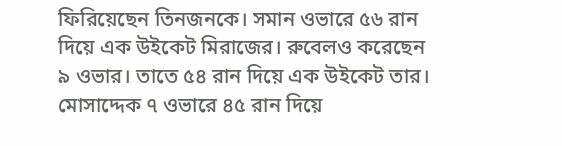ফিরিয়েছেন তিনজনকে। সমান ওভারে ৫৬ রান দিয়ে এক উইকেট মিরাজের। রুবেলও করেছেন ৯ ওভার। তাতে ৫৪ রান দিয়ে এক উইকেট তার। মোসাদ্দেক ৭ ওভারে ৪৫ রান দিয়ে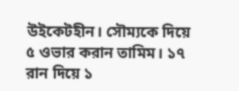উইকেটহীন। সৌম্যকে দিয়ে ৫ ওভার করান তামিম। ১৭ রান দিয়ে ১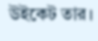উইকেট তার।